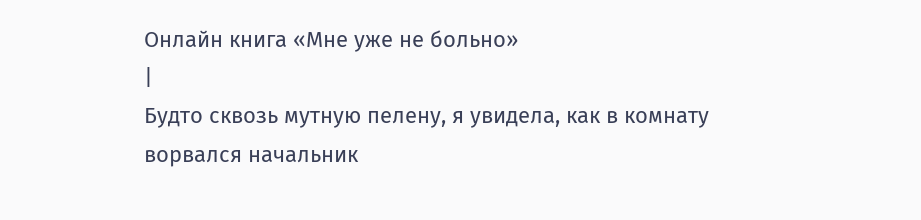Онлайн книга «Мне уже не больно»
|
Будто сквозь мутную пелену, я увидела, как в комнату ворвался начальник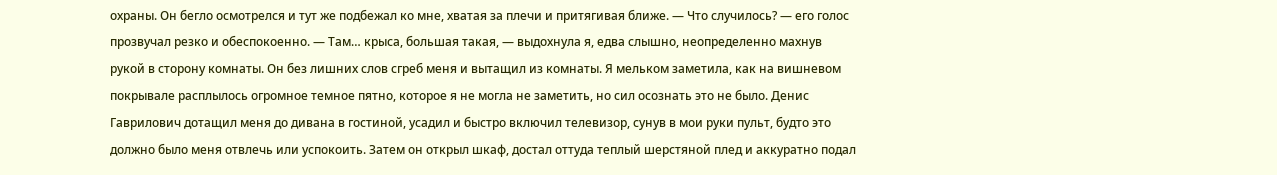охраны. Он бегло осмотрелся и тут же подбежал ко мне, хватая за плечи и притягивая ближе. — Что случилось? — его голос прозвучал резко и обеспокоенно. — Там… крыса, большая такая, — выдохнула я, едва слышно, неопределенно махнув рукой в сторону комнаты. Он без лишних слов сгреб меня и вытащил из комнаты. Я мельком заметила, как на вишневом покрывале расплылось огромное темное пятно, которое я не могла не заметить, но сил осознать это не было. Денис Гаврилович дотащил меня до дивана в гостиной, усадил и быстро включил телевизор, сунув в мои руки пульт, будто это должно было меня отвлечь или успокоить. Затем он открыл шкаф, достал оттуда теплый шерстяной плед и аккуратно подал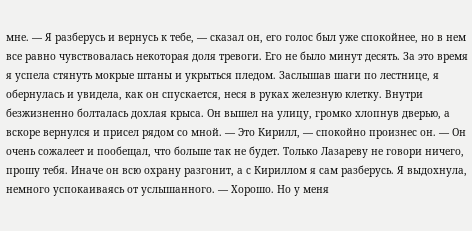мне. — Я разберусь и вернусь к тебе, — сказал он, его голос был уже спокойнее, но в нем все равно чувствовалась некоторая доля тревоги. Его не было минут десять. За это время я успела стянуть мокрые штаны и укрыться пледом. Заслышав шаги по лестнице, я обернулась и увидела, как он спускается, неся в руках железную клетку. Внутри безжизненно болталась дохлая крыса. Он вышел на улицу, громко хлопнув дверью, а вскоре вернулся и присел рядом со мной. — Это Кирилл, — спокойно произнес он. — Он очень сожалеет и пообещал, что больше так не будет. Только Лазареву не говори ничего, прошу тебя. Иначе он всю охрану разгонит, а с Кириллом я сам разберусь. Я выдохнула, немного успокаиваясь от услышанного. — Хорошо. Но у меня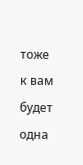тоже к вам будет одна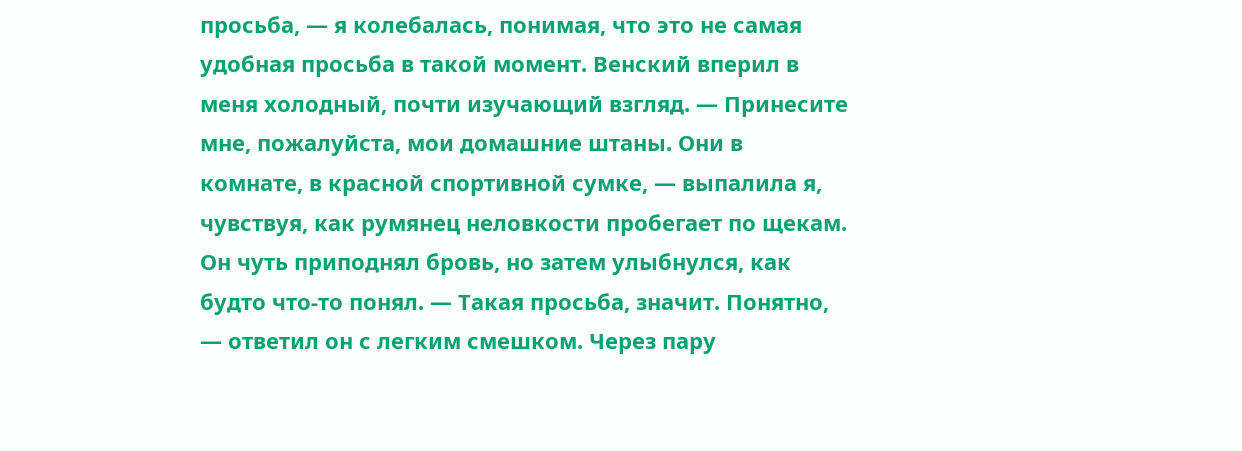просьба, — я колебалась, понимая, что это не самая удобная просьба в такой момент. Венский вперил в меня холодный, почти изучающий взгляд. — Принесите мне, пожалуйста, мои домашние штаны. Они в комнате, в красной спортивной сумке, — выпалила я, чувствуя, как румянец неловкости пробегает по щекам. Он чуть приподнял бровь, но затем улыбнулся, как будто что-то понял. — Такая просьба, значит. Понятно, — ответил он с легким смешком. Через пару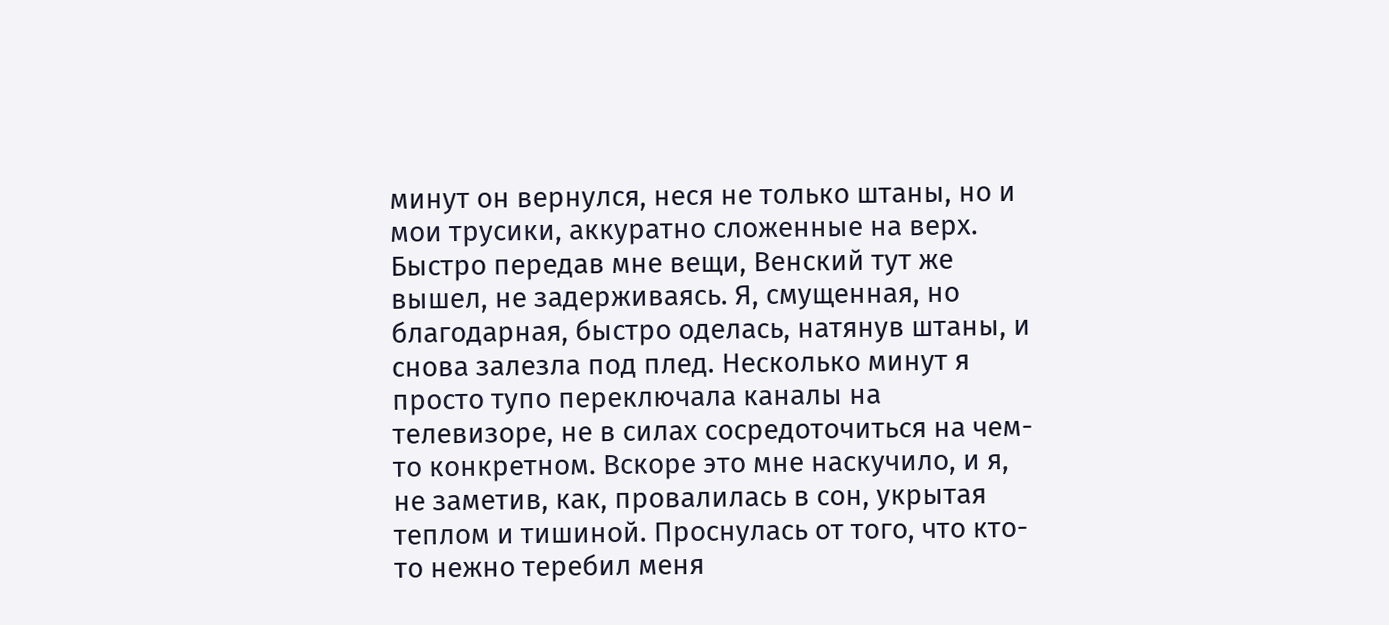минут он вернулся, неся не только штаны, но и мои трусики, аккуратно сложенные на верх. Быстро передав мне вещи, Венский тут же вышел, не задерживаясь. Я, смущенная, но благодарная, быстро оделась, натянув штаны, и снова залезла под плед. Несколько минут я просто тупо переключала каналы на телевизоре, не в силах сосредоточиться на чем-то конкретном. Вскоре это мне наскучило, и я, не заметив, как, провалилась в сон, укрытая теплом и тишиной. Проснулась от того, что кто-то нежно теребил меня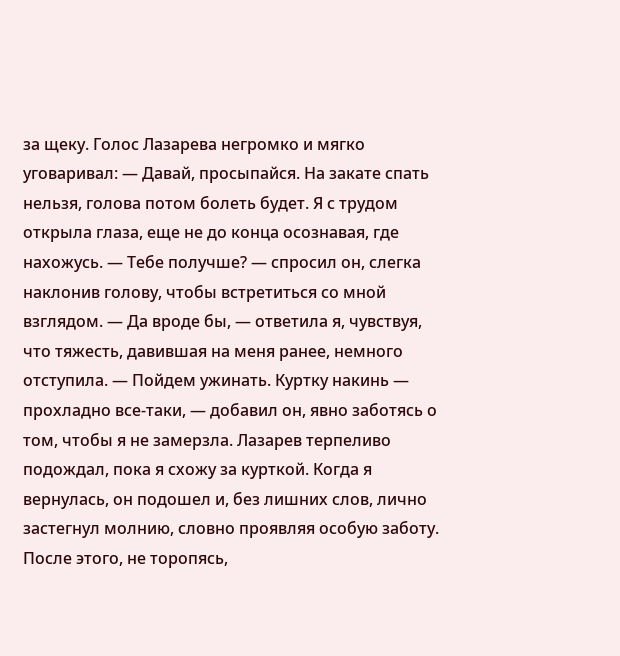за щеку. Голос Лазарева негромко и мягко уговаривал: — Давай, просыпайся. На закате спать нельзя, голова потом болеть будет. Я с трудом открыла глаза, еще не до конца осознавая, где нахожусь. — Тебе получше? — спросил он, слегка наклонив голову, чтобы встретиться со мной взглядом. — Да вроде бы, — ответила я, чувствуя, что тяжесть, давившая на меня ранее, немного отступила. — Пойдем ужинать. Куртку накинь — прохладно все-таки, — добавил он, явно заботясь о том, чтобы я не замерзла. Лазарев терпеливо подождал, пока я схожу за курткой. Когда я вернулась, он подошел и, без лишних слов, лично застегнул молнию, словно проявляя особую заботу. После этого, не торопясь,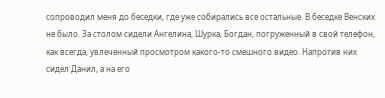сопроводил меня до беседки, где уже собирались все остальные. В беседке Венских не было. За столом сидели Ангелина, Шурка, Богдан, погруженный в свой телефон, как всегда, увлеченный просмотром какого-то смешного видео. Напротив них сидел Данил, а на его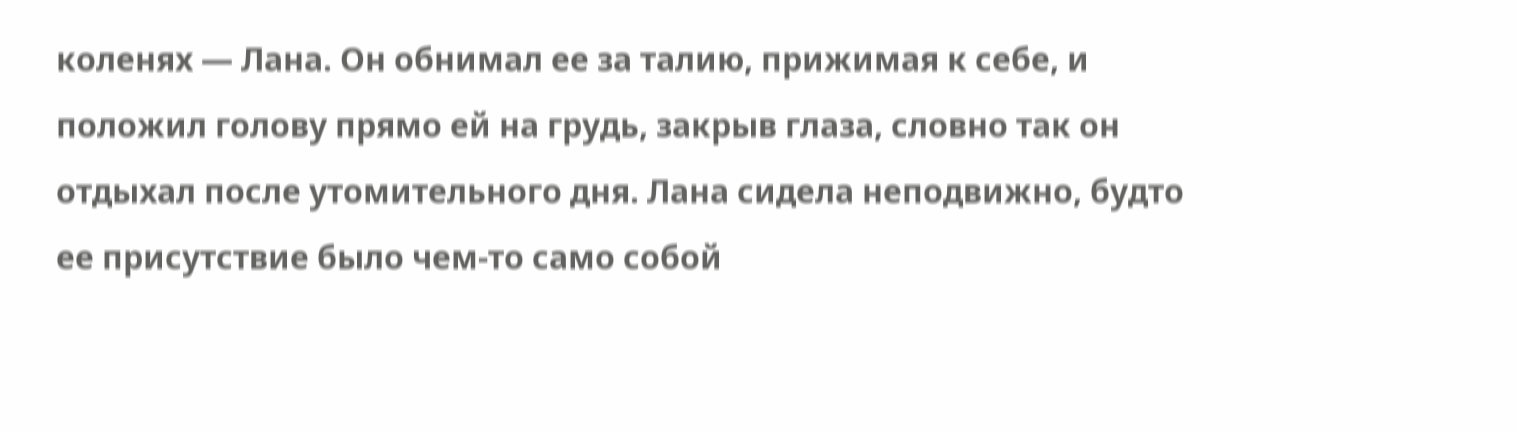коленях — Лана. Он обнимал ее за талию, прижимая к себе, и положил голову прямо ей на грудь, закрыв глаза, словно так он отдыхал после утомительного дня. Лана сидела неподвижно, будто ее присутствие было чем-то само собой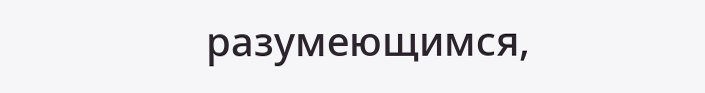разумеющимся,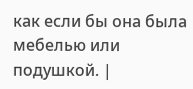как если бы она была мебелью или подушкой. |